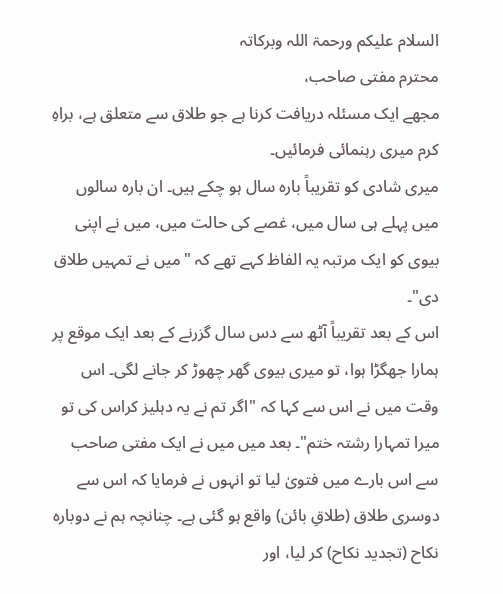السلام علیکم ورحمۃ اللہ وبرکاتہ
محترم مفتی صاحب،
مجھے ایک مسئلہ دریافت کرنا ہے جو طلاق سے متعلق ہے، براہِ کرم میری رہنمائی فرمائیں۔
میری شادی کو تقریباً بارہ سال ہو چکے ہیں۔ ان بارہ سالوں میں پہلے ہی سال میں، غصے کی حالت میں، میں نے اپنی بیوی کو ایک مرتبہ یہ الفاظ کہے تھے کہ "میں نے تمہیں طلاق دی"۔
اس کے بعد تقریباً آٹھ سے دس سال گزرنے کے بعد ایک موقع پر ہمارا جھگڑا ہوا، تو میری بیوی گھر چھوڑ کر جانے لگی۔ اس وقت میں نے اس سے کہا کہ "اگر تم نے یہ دہلیز کراس کی تو میرا تمہارا رشتہ ختم"۔ بعد میں میں نے ایک مفتی صاحب سے اس بارے میں فتویٰ لیا تو انہوں نے فرمایا کہ اس سے دوسری طلاق (طلاقِ بائن) واقع ہو گئی ہے۔ چنانچہ ہم نے دوبارہ نکاح (تجدید نکاح) کر لیا، اور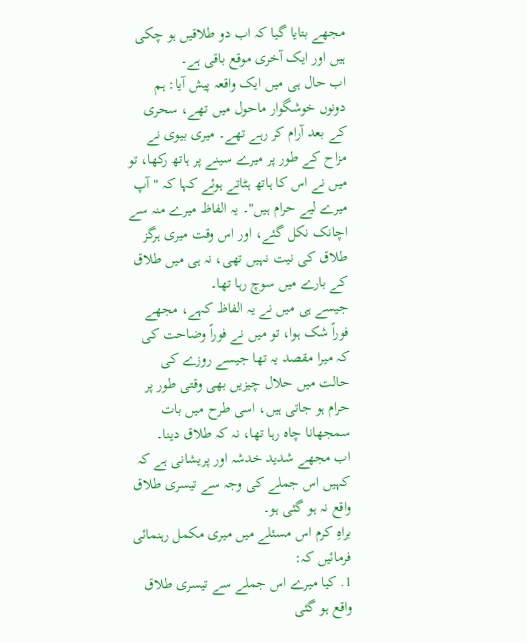مجھے بتایا گیا کہ اب دو طلاقیں ہو چکی ہیں اور ایک آخری موقع باقی ہے۔
اب حال ہی میں ایک واقعہ پیش آیا: ہم دونوں خوشگوار ماحول میں تھے، سحری کے بعد آرام کر رہے تھے۔ میری بیوی نے مزاح کے طور پر میرے سینے پر ہاتھ رکھا، تو میں نے اس کا ہاتھ ہٹاتے ہوئے کہا کہ "آپ میرے لیے حرام ہیں"۔ یہ الفاظ میرے منہ سے اچانک نکل گئے، اور اس وقت میری ہرگز طلاق کی نیت نہیں تھی، نہ ہی میں طلاق کے بارے میں سوچ رہا تھا۔
جیسے ہی میں نے یہ الفاظ کہے، مجھے فوراً شک ہوا، تو میں نے فوراً وضاحت کی کہ میرا مقصد یہ تھا جیسے روزے کی حالت میں حلال چیزیں بھی وقتی طور پر حرام ہو جاتی ہیں، اسی طرح میں بات سمجھانا چاہ رہا تھا، نہ کہ طلاق دینا۔
اب مجھے شدید خدشہ اور پریشانی ہے کہ کہیں اس جملے کی وجہ سے تیسری طلاق واقع نہ ہو گئی ہو۔
براہِ کرم اس مسئلے میں میری مکمل رہنمائی فرمائیں کہ:
1. کیا میرے اس جملے سے تیسری طلاق واقع ہو گئی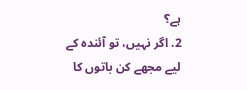ہے؟
2. اگر نہیں، تو آئندہ کے لیے مجھے کن باتوں کا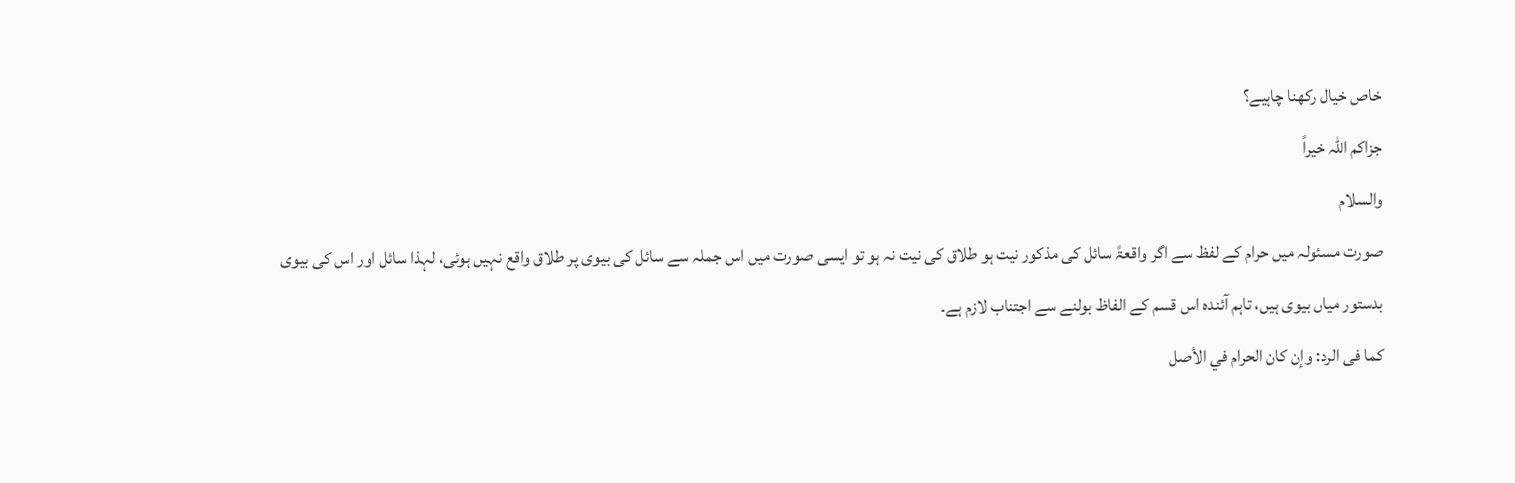خاص خیال رکھنا چاہیے؟
جزاکم اللہ خیراً
والسلام
صورت مسئولہ میں حرام کے لفظ سے اگر واقعۃً سائل کی مذکور نیت ہو طلاق کی نیت نہ ہو تو ایسی صورت میں اس جملہ سے سائل کی بیوی پر طلاق واقع نہیں ہوئی، لہذا سائل اور اس کی بیوی بدستور میاں بیوی ہیں، تاہم آئندہ اس قسم کے الفاظ بولنے سے اجتناب لازم ہے۔
کما فی الرد: وإن كان الحرام في الأصل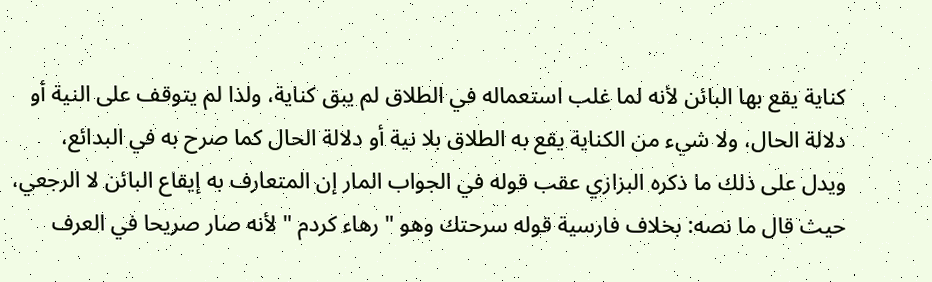كناية يقع بها البائن لأنه لما غلب استعماله في الطلاق لم يبق كناية، ولذا لم يتوقف على النية أو دلالة الحال، ولا شيء من الكناية يقع به الطلاق بلا نية أو دلالة الحال كما صرح به في البدائع، ويدل على ذلك ما ذكره البزازي عقب قوله في الجواب المار إن المتعارف به إيقاع البائن لا الرجعي، حيث قال ما نصه: بخلاف فارسية قوله سرحتك وهو " رهاء كردم " لأنه صار صريحا في العرف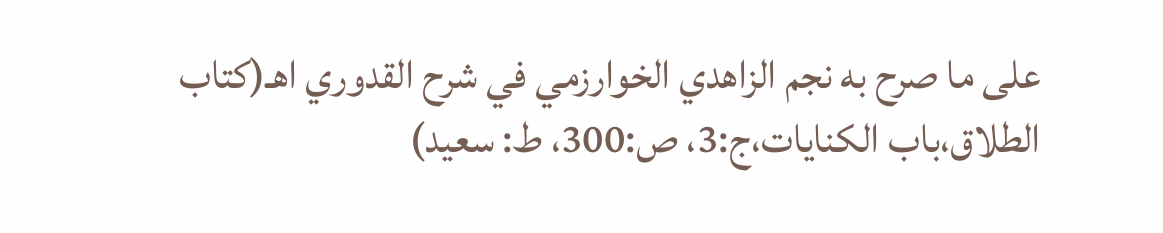على ما صرح به نجم الزاهدي الخوارزمي في شرح القدوري اهـ(کتاب الطلاق،باب الکنایات،ج:3، ص:300، ط: سعید)